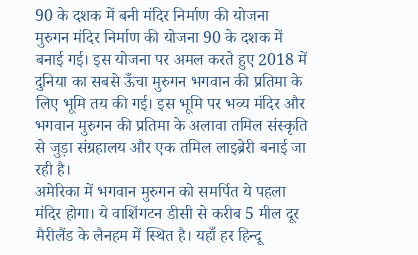90 के दशक में बनी मंदिर निर्माण की योजना
मुरुगन मंदिर निर्माण की योजना 90 के दशक में बनाई गई। इस योजना पर अमल करते हुए 2018 में दुनिया का सबसे ऊँचा मुरुगन भगवान की प्रतिमा के लिए भूमि तय की गई। इस भूमि पर भव्य मंदिर और भगवान मुरुगन की प्रतिमा के अलावा तमिल संस्कृति से जुड़ा संग्रहालय और एक तमिल लाइब्रेरी बनाई जा रही है।
अमेरिका में भगवान मुरुगन को समर्पित ये पहला मंदिर होगा। ये वाशिंगटन डीसी से करीब 5 मील दूर मैरीलैंड के लैनहम में स्थित है। यहाँ हर हिन्दू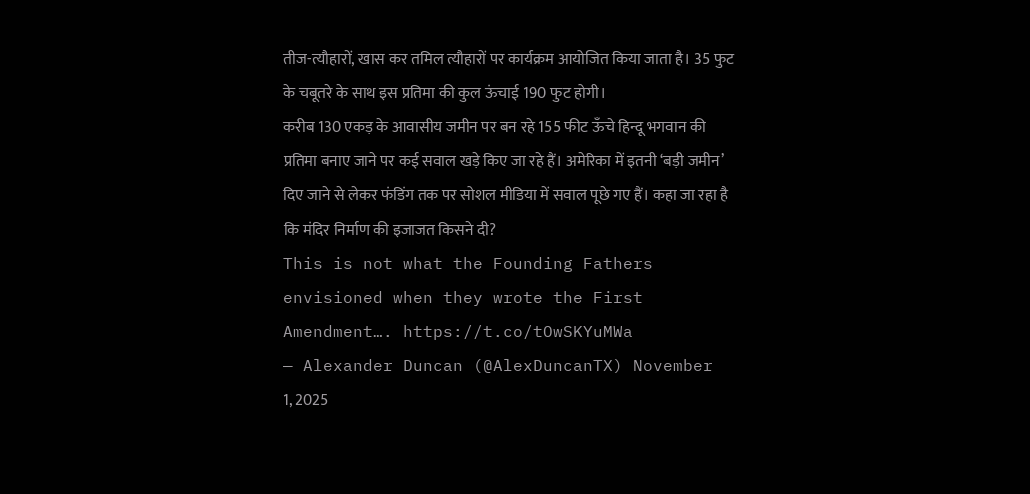तीज-त्यौहारों, खास कर तमिल त्यौहारों पर कार्यक्रम आयोजित किया जाता है। 35 फुट के चबूतरे के साथ इस प्रतिमा की कुल ऊंचाई 190 फुट होगी।
करीब 130 एकड़ के आवासीय जमीन पर बन रहे 155 फीट ऊँचे हिन्दू भगवान की प्रतिमा बनाए जाने पर कई सवाल खड़े किए जा रहे हैं। अमेरिका में इतनी ‘बड़ी जमीन’ दिए जाने से लेकर फंडिंग तक पर सोशल मीडिया में सवाल पूछे गए हैं। कहा जा रहा है कि मंदिर निर्माण की इजाजत किसने दी?
This is not what the Founding Fathers envisioned when they wrote the First Amendment…. https://t.co/tOwSKYuMWa
— Alexander Duncan (@AlexDuncanTX) November 1, 2025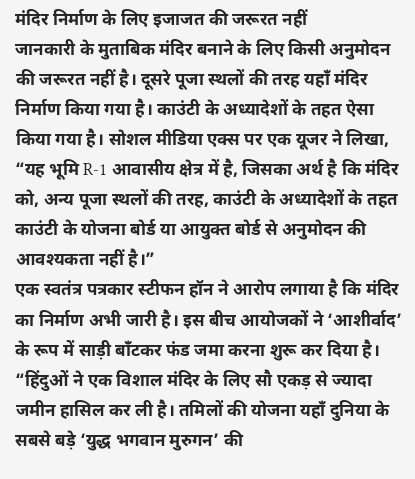मंदिर निर्माण के लिए इजाजत की जरूरत नहीं
जानकारी के मुताबिक मंदिर बनाने के लिए किसी अनुमोदन की जरूरत नहीं है। दूसरे पूजा स्थलों की तरह यहाँ मंदिर निर्माण किया गया है। काउंटी के अध्यादेशों के तहत ऐसा किया गया है। सोशल मीडिया एक्स पर एक यूजर ने लिखा, “यह भूमि R-1 आवासीय क्षेत्र में है, जिसका अर्थ है कि मंदिर को, अन्य पूजा स्थलों की तरह, काउंटी के अध्यादेशों के तहत काउंटी के योजना बोर्ड या आयुक्त बोर्ड से अनुमोदन की आवश्यकता नहीं है।”
एक स्वतंत्र पत्रकार स्टीफन हॉन ने आरोप लगाया है कि मंदिर का निर्माण अभी जारी है। इस बीच आयोजकों ने ‘आशीर्वाद’ के रूप में साड़ी बाँटकर फंड जमा करना शुरू कर दिया है।
“हिंदुओं ने एक विशाल मंदिर के लिए सौ एकड़ से ज्यादा जमीन हासिल कर ली है। तमिलों की योजना यहाँ दुनिया के सबसे बड़े ‘युद्ध भगवान मुरुगन’ की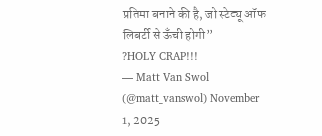प्रतिमा बनाने की है, जो स्टेट्यू ऑफ लिबर्टी से ऊँची होगी”
?HOLY CRAP!!!
— Matt Van Swol (@matt_vanswol) November 1, 2025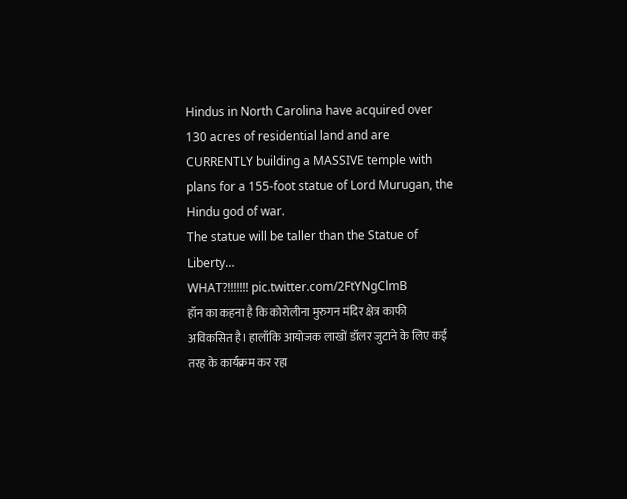Hindus in North Carolina have acquired over 130 acres of residential land and are CURRENTLY building a MASSIVE temple with plans for a 155-foot statue of Lord Murugan, the Hindu god of war.
The statue will be taller than the Statue of Liberty…
WHAT?!!!!!!! pic.twitter.com/2FtYNgClmB
हॉन का कहना है कि कोरोलीना मुरुगन मंदिर क्षेत्र काफी अविकसित है। हालाँकि आयोजक लाखों डॉलर जुटाने के लिए कई तरह के कार्यक्रम कर रहा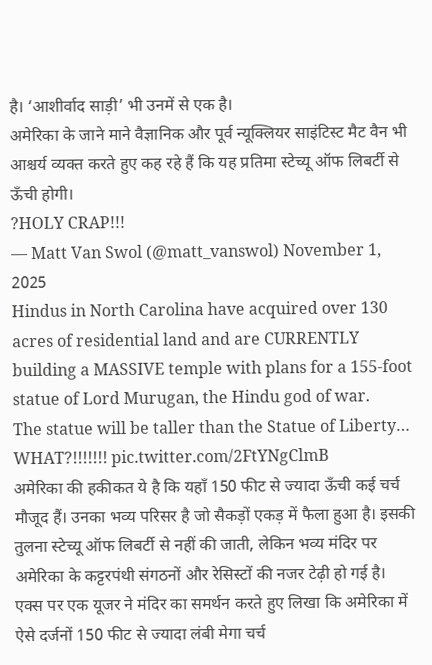है। ‘आशीर्वाद साड़ी’ भी उनमें से एक है।
अमेरिका के जाने माने वैज्ञानिक और पूर्व न्यूक्लियर साइंटिस्ट मैट वैन भी आश्चर्य व्यक्त करते हुए कह रहे हैं कि यह प्रतिमा स्टेच्यू ऑफ लिबर्टी से ऊँची होगी।
?HOLY CRAP!!!
— Matt Van Swol (@matt_vanswol) November 1, 2025
Hindus in North Carolina have acquired over 130 acres of residential land and are CURRENTLY building a MASSIVE temple with plans for a 155-foot statue of Lord Murugan, the Hindu god of war.
The statue will be taller than the Statue of Liberty…
WHAT?!!!!!!! pic.twitter.com/2FtYNgClmB
अमेरिका की हकीकत ये है कि यहाँ 150 फीट से ज्यादा ऊँची कई चर्च मौजूद हैं। उनका भव्य परिसर है जो सैकड़ों एकड़ में फैला हुआ है। इसकी तुलना स्टेच्यू ऑफ लिबर्टी से नहीं की जाती, लेकिन भव्य मंदिर पर अमेरिका के कट्टरपंथी संगठनों और रेसिस्टों की नजर टेढ़ी हो गई है।
एक्स पर एक यूजर ने मंदिर का समर्थन करते हुए लिखा कि अमेरिका में ऐसे दर्जनों 150 फीट से ज्यादा लंबी मेगा चर्च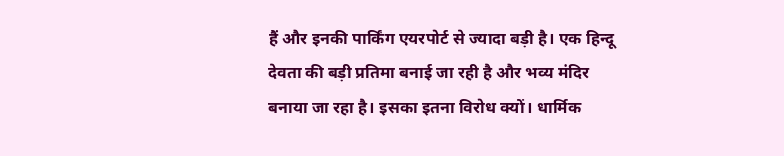हैं और इनकी पार्किंग एयरपोर्ट से ज्यादा बड़ी है। एक हिन्दू देवता की बड़ी प्रतिमा बनाई जा रही है और भव्य मंदिर बनाया जा रहा है। इसका इतना विरोध क्यों। धार्मिक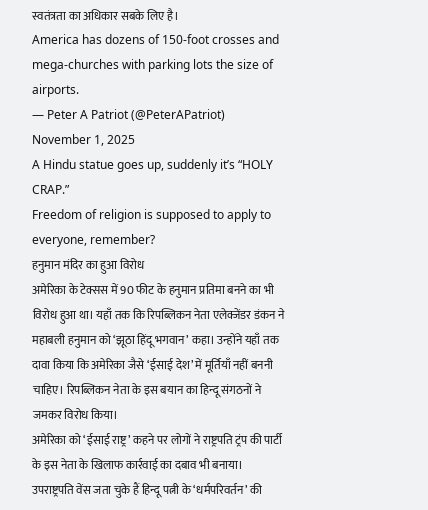स्वतंत्रता का अधिकार सबके लिए है।
America has dozens of 150-foot crosses and mega-churches with parking lots the size of airports.
— Peter A Patriot (@PeterAPatriot) November 1, 2025
A Hindu statue goes up, suddenly it’s “HOLY CRAP.”
Freedom of religion is supposed to apply to everyone, remember?
हनुमान मंदिर का हुआ विरोध
अमेरिका के टेक्सस में 90 फीट के हनुमान प्रतिमा बनने का भी विरोध हुआ था। यहाँ तक कि रिपब्लिकन नेता एलेक्जेंडर डंकन ने महाबली हनुमान को ‘झूठा हिंदू भगवान’ कहा। उन्होंने यहाँ तक दावा किया कि अमेरिका जैसे ‘ईसाई देश’ में मूर्तियाँ नहीं बननी चाहिए। रिपब्लिकन नेता के इस बयान का हिन्दू संगठनों ने जमकर विरोध किया।
अमेरिका को ‘ईसाई राष्ट्र’ कहने पर लोगों ने राष्ट्रपति ट्रंप की पार्टी के इस नेता के खिलाफ कार्रवाई का दबाव भी बनाया।
उपराष्ट्रपति वेंस जता चुके हैं हिन्दू पत्नी के ‘धर्मपरिवर्तन’ की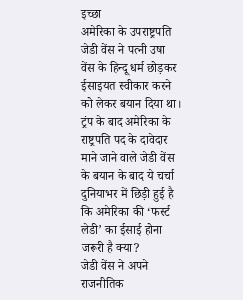इच्छा
अमेरिका के उपराष्ट्रपति जेडी वेंस ने पत्नी उषा वेंस के हिन्दू धर्म छोड़कर ईसाइयत स्वीकार करने को लेकर बयान दिया था। ट्रंप के बाद अमेरिका के राष्ट्रपति पद के दावेदार माने जाने वाले जेडी वेंस के बयान के बाद ये चर्चा दुनियाभर में छिड़ी हुई है कि अमेरिका की ‘फर्स्ट लेडी’ का ईसाई होना जरूरी है क्या?
जेडी वेंस ने अपने राजनीतिक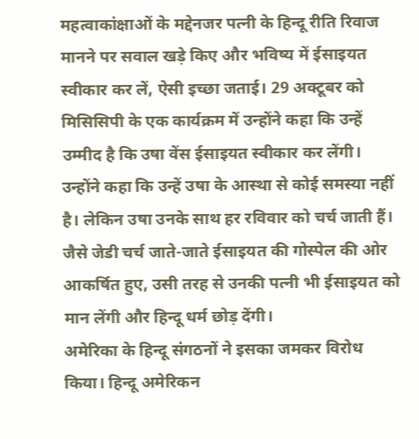महत्वाकांक्षाओं के मद्देनजर पत्नी के हिन्दू रीति रिवाज मानने पर सवाल खड़े किए और भविष्य में ईसाइयत स्वीकार कर लें, ऐसी इच्छा जताई। 29 अक्टूबर को मिसिसिपी के एक कार्यक्रम में उन्होंने कहा कि उन्हें उम्मीद है कि उषा वेंस ईसाइयत स्वीकार कर लेंगी। उन्होंने कहा कि उन्हें उषा के आस्था से कोई समस्या नहीं है। लेकिन उषा उनके साथ हर रविवार को चर्च जाती हैं। जैसे जेडी चर्च जाते-जाते ईसाइयत की गोस्पेल की ओर आकर्षित हुए, उसी तरह से उनकी पत्नी भी ईसाइयत को मान लेंगी और हिन्दू धर्म छोड़ देंगी।
अमेरिका के हिन्दू संगठनों ने इसका जमकर विरोध किया। हिन्दू अमेरिकन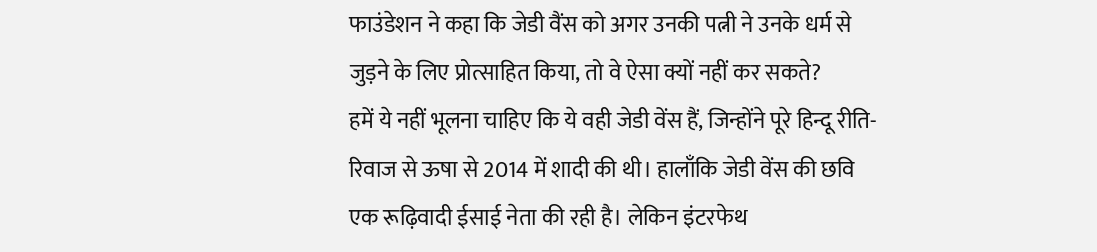फाउंडेशन ने कहा कि जेडी वैंस को अगर उनकी पत्नी ने उनके धर्म से जुड़ने के लिए प्रोत्साहित किया, तो वे ऐसा क्यों नहीं कर सकते?
हमें ये नहीं भूलना चाहिए कि ये वही जेडी वेंस हैं, जिन्होंने पूरे हिन्दू रीति-रिवाज से ऊषा से 2014 में शादी की थी। हालाँकि जेडी वेंस की छवि एक रूढ़िवादी ईसाई नेता की रही है। लेकिन इंटरफेथ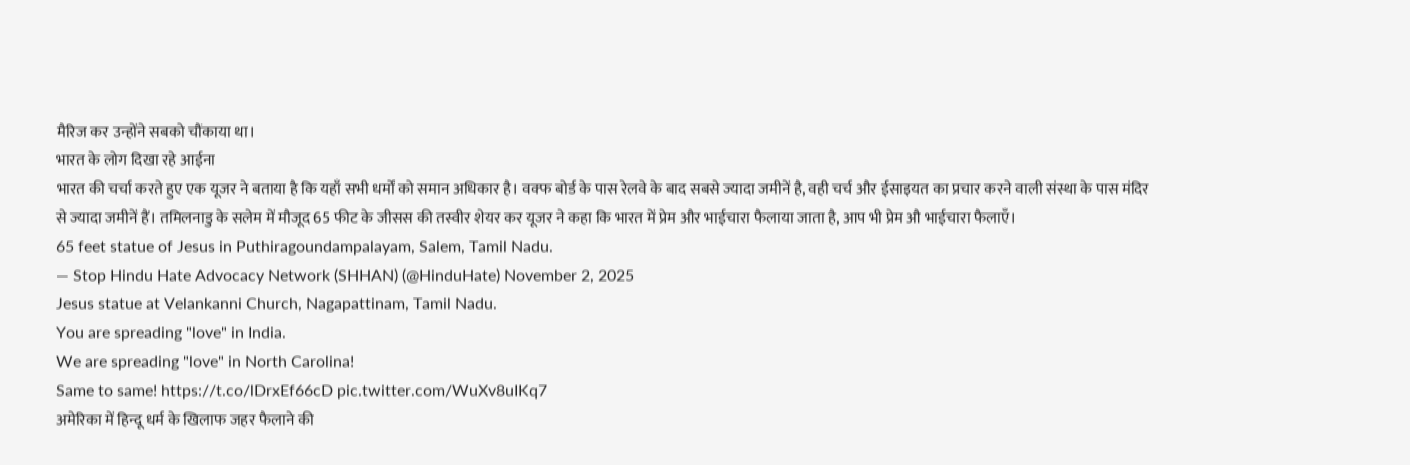मैरिज कर उन्होंने सबको चौंकाया था।
भारत के लोग दिखा रहे आईना
भारत की चर्चा करते हुए एक यूजर ने बताया है कि यहाँ सभी धर्मों को समान अधिकार है। वक्फ बोर्ड के पास रेलवे के बाद सबसे ज्यादा जमीनें है, वही चर्च और ईसाइयत का प्रचार करने वाली संस्था के पास मंदिर से ज्यादा जमीनें हैं। तमिलनाडु के सलेम में मौजूद 65 फीट के जीसस की तस्वीर शेयर कर यूजर ने कहा कि भारत में प्रेम और भाईचारा फैलाया जाता है, आप भी प्रेम औ भाईचारा फैलाएँ।
65 feet statue of Jesus in Puthiragoundampalayam, Salem, Tamil Nadu.
— Stop Hindu Hate Advocacy Network (SHHAN) (@HinduHate) November 2, 2025
Jesus statue at Velankanni Church, Nagapattinam, Tamil Nadu.
You are spreading "love" in India.
We are spreading "love" in North Carolina!
Same to same! https://t.co/lDrxEf66cD pic.twitter.com/WuXv8uIKq7
अमेरिका में हिन्दू धर्म के खिलाफ जहर फैलाने की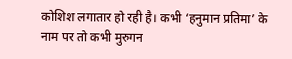कोशिश लगातार हो रही है। कभी ‘हनुमान प्रतिमा’ के नाम पर तो कभी मुरुगन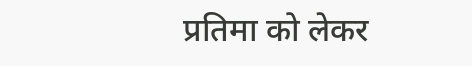प्रतिमा को लेकर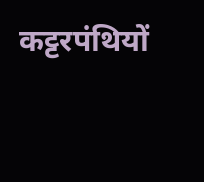कट्टरपंथियों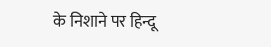के निशाने पर हिन्दू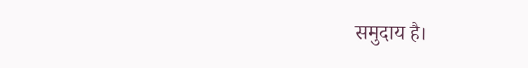समुदाय है।